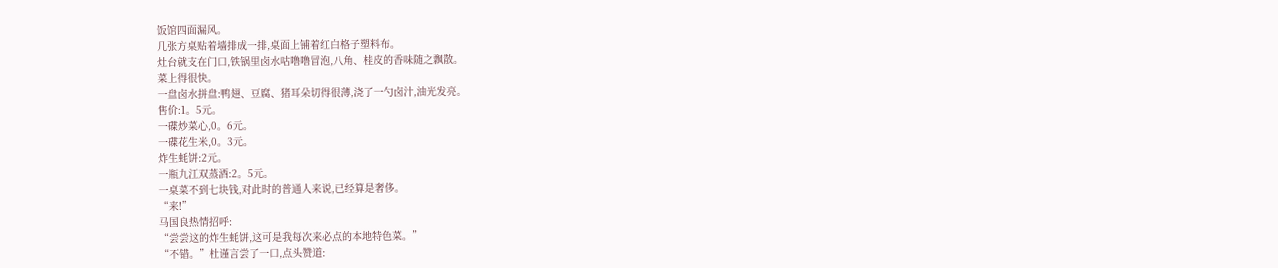饭馆四面漏风。
几张方桌贴着墙排成一排,桌面上铺着红白格子塑料布。
灶台就支在门口,铁锅里卤水咕噜噜冒泡,八角、桂皮的香味随之飘散。
菜上得很快。
一盘卤水拼盘:鸭翅、豆腐、猪耳朵切得很薄,浇了一勺卤汁,油光发亮。
售价:1。5元。
一碟炒菜心,0。6元。
一碟花生米,0。3元。
炸生蚝饼:2元。
一瓶九江双蒸酒:2。5元。
一桌菜不到七块钱,对此时的普通人来说,已经算是奢侈。
“来!”
马国良热情招呼:
“尝尝这的炸生蚝饼,这可是我每次来必点的本地特色菜。”
“不错。”杜谨言尝了一口,点头赞道: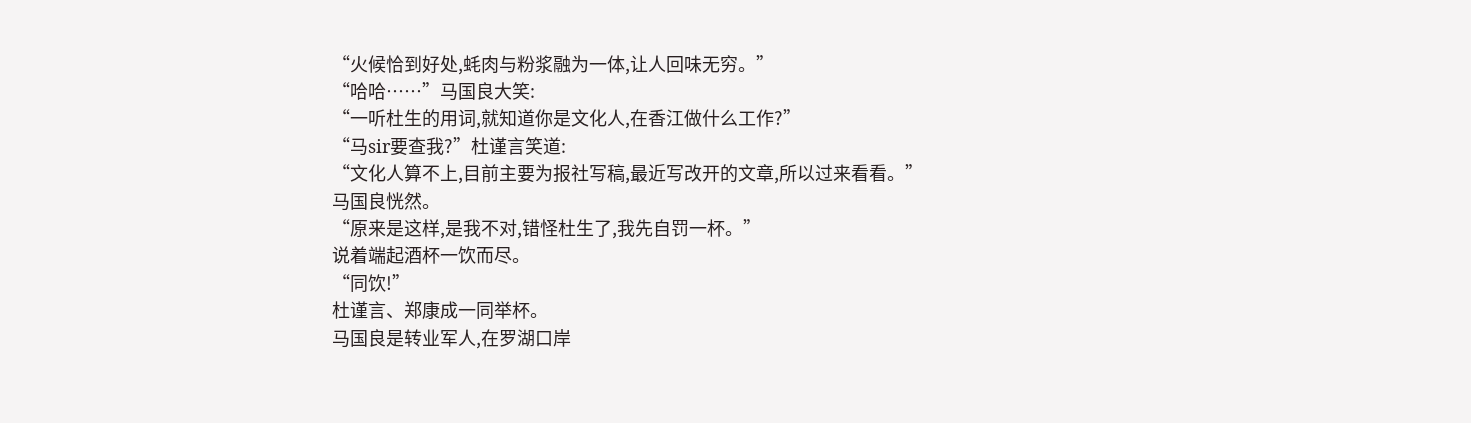“火候恰到好处,蚝肉与粉浆融为一体,让人回味无穷。”
“哈哈……”马国良大笑:
“一听杜生的用词,就知道你是文化人,在香江做什么工作?”
“马sir要查我?”杜谨言笑道:
“文化人算不上,目前主要为报社写稿,最近写改开的文章,所以过来看看。”
马国良恍然。
“原来是这样,是我不对,错怪杜生了,我先自罚一杯。”
说着端起酒杯一饮而尽。
“同饮!”
杜谨言、郑康成一同举杯。
马国良是转业军人,在罗湖口岸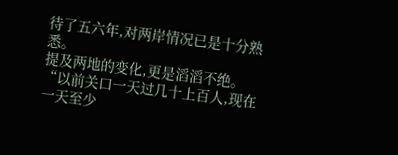待了五六年,对两岸情况已是十分熟悉。
提及两地的变化,更是滔滔不绝。
“以前关口一天过几十上百人,现在一天至少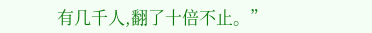有几千人,翻了十倍不止。”